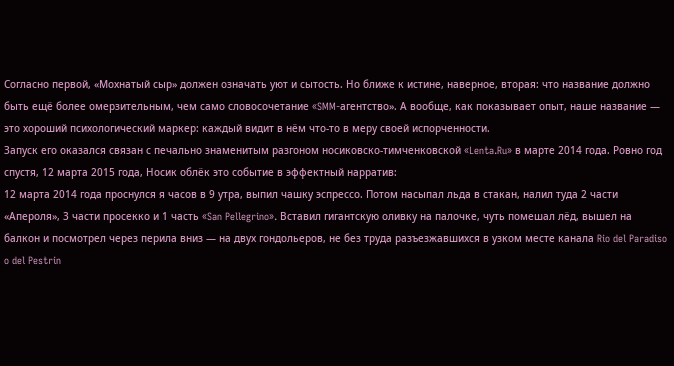Согласно первой, «Мохнатый сыр» должен означать уют и сытость. Но ближе к истине, наверное, вторая: что название должно быть ещё более омерзительным, чем само словосочетание «SMM-агентство». А вообще, как показывает опыт, наше название — это хороший психологический маркер: каждый видит в нём что-то в меру своей испорченности.
Запуск его оказался связан с печально знаменитым разгоном носиковско-тимченковской «Lenta.Ru» в марте 2014 года. Ровно год спустя, 12 марта 2015 года, Носик облёк это событие в эффектный нарратив:
12 марта 2014 года проснулся я часов в 9 утра, выпил чашку эспрессо. Потом насыпал льда в стакан, налил туда 2 части «Апероля», 3 части просекко и 1 часть «San Pellegrino». Вставил гигантскую оливку на палочке, чуть помешал лёд, вышел на балкон и посмотрел через перила вниз — на двух гондольеров, не без труда разъезжавшихся в узком месте канала Rio del Paradiso o del Pestrin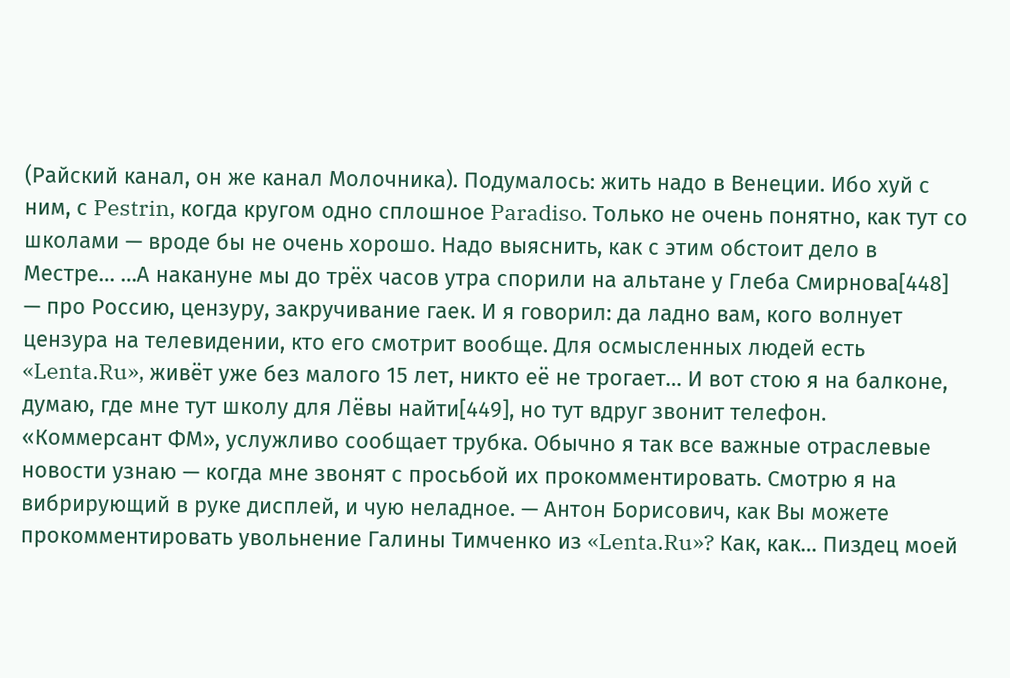(Райский канал, он же канал Молочника). Подумалось: жить надо в Венеции. Ибо хуй с ним, с Pestrin, когда кругом одно сплошное Paradiso. Только не очень понятно, как тут со школами — вроде бы не очень хорошо. Надо выяснить, как с этим обстоит дело в Местре… …А накануне мы до трёх часов утра спорили на альтане у Глеба Смирнова[448] — про Россию, цензуру, закручивание гаек. И я говорил: да ладно вам, кого волнует цензура на телевидении, кто его смотрит вообще. Для осмысленных людей есть «Lenta.Ru», живёт уже без малого 15 лет, никто её не трогает… И вот стою я на балконе, думаю, где мне тут школу для Лёвы найти[449], но тут вдруг звонит телефон. «Коммерсант ФМ», услужливо сообщает трубка. Обычно я так все важные отраслевые новости узнаю — когда мне звонят с просьбой их прокомментировать. Смотрю я на вибрирующий в руке дисплей, и чую неладное. — Антон Борисович, как Вы можете прокомментировать увольнение Галины Тимченко из «Lenta.Ru»? Как, как… Пиздец моей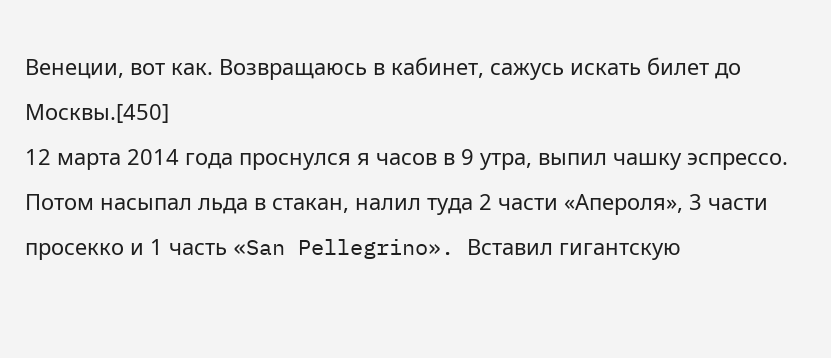Венеции, вот как. Возвращаюсь в кабинет, сажусь искать билет до Москвы.[450]
12 марта 2014 года проснулся я часов в 9 утра, выпил чашку эспрессо. Потом насыпал льда в стакан, налил туда 2 части «Апероля», 3 части просекко и 1 часть «San Pellegrino». Вставил гигантскую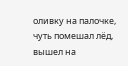оливку на палочке, чуть помешал лёд, вышел на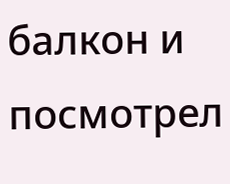балкон и посмотрел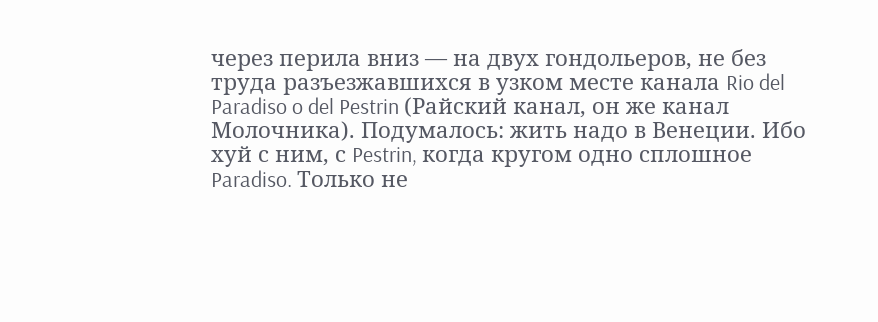через перила вниз — на двух гондольеров, не без труда разъезжавшихся в узком месте канала Rio del Paradiso o del Pestrin (Райский канал, он же канал Молочника). Подумалось: жить надо в Венеции. Ибо хуй с ним, с Pestrin, когда кругом одно сплошное Paradiso. Только не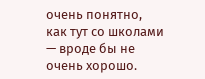очень понятно, как тут со школами — вроде бы не очень хорошо.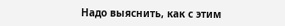Надо выяснить, как с этим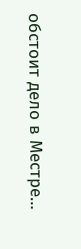обстоит дело в Местре…